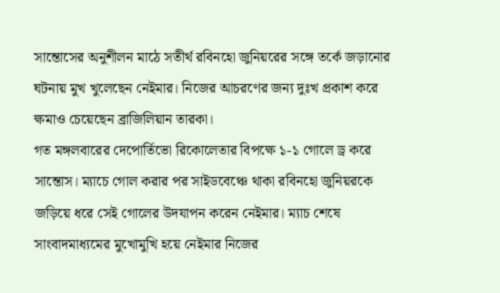সান্তোসের অনুশীলন মাঠে সতীর্থ রবিনহো জুনিয়রের সঙ্গে তর্কে জড়ানোর ঘটনায় মুখ খুলেছেন নেইমার। নিজের আচরণের জন্য দুঃখ প্রকাশ করে ক্ষমাও চেয়েছেন ব্রাজিলিয়ান তারকা।
গত মঙ্গলবারের দেপোর্তিভো রিকোলেতার বিপক্ষে ১-১ গোলে ড্র করে সান্তোস। ম্যাচে গোল করার পর সাইডবেঞ্চে থাকা রবিনহো জুনিয়রকে জড়িয়ে ধরে সেই গোলের উদযাপন করেন নেইমার। ম্যাচ শেষে সাংবাদমাধ্যমের মুখোমুখি হয়ে নেইমার নিজের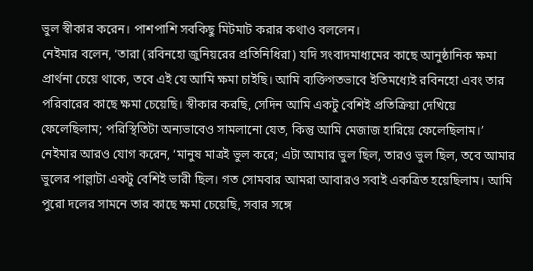ভুল স্বীকার করেন। পাশপাশি সবকিছু মিটমাট করার কথাও বললেন।
নেইমার বলেন, ‘তারা (রবিনহো জুনিয়রের প্রতিনিধিরা) যদি সংবাদমাধ্যমের কাছে আনুষ্ঠানিক ক্ষমা প্রার্থনা চেয়ে থাকে, তবে এই যে আমি ক্ষমা চাইছি। আমি ব্যক্তিগতভাবে ইতিমধ্যেই রবিনহো এবং তার পরিবারের কাছে ক্ষমা চেয়েছি। স্বীকার করছি, সেদিন আমি একটু বেশিই প্রতিক্রিয়া দেখিয়ে ফেলেছিলাম; পরিস্থিতিটা অন্যভাবেও সামলানো যেত, কিন্তু আমি মেজাজ হারিয়ে ফেলেছিলাম।’
নেইমার আরও যোগ করেন, ‘মানুষ মাত্রই ভুল করে; এটা আমার ভুল ছিল, তারও ভুল ছিল, তবে আমার ভুলের পাল্লাটা একটু বেশিই ভারী ছিল। গত সোমবার আমরা আবারও সবাই একত্রিত হয়েছিলাম। আমি পুরো দলের সামনে তার কাছে ক্ষমা চেয়েছি, সবার সঙ্গে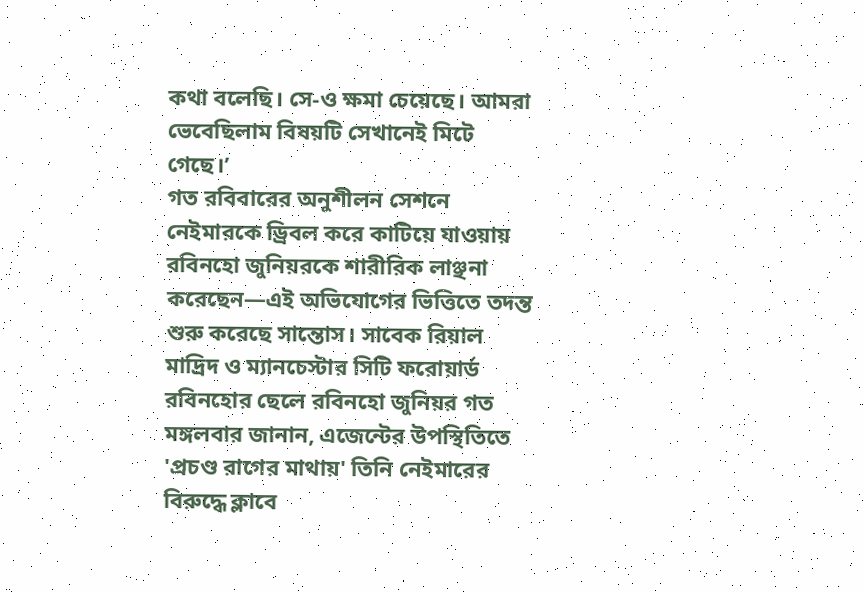কথা বলেছি। সে-ও ক্ষমা চেয়েছে। আমরা ভেবেছিলাম বিষয়টি সেখানেই মিটে গেছে।’
গত রবিবারের অনুশীলন সেশনে নেইমারকে ড্রিবল করে কাটিয়ে যাওয়ায় রবিনহো জুনিয়রকে শারীরিক লাঞ্ছনা করেছেন—এই অভিযোগের ভিত্তিতে তদন্ত শুরু করেছে সান্তোস। সাবেক রিয়াল মাদ্রিদ ও ম্যানচেস্টার সিটি ফরোয়ার্ড রবিনহোর ছেলে রবিনহো জুনিয়র গত মঙ্গলবার জানান, এজেন্টের উপস্থিতিতে 'প্রচণ্ড রাগের মাথায়' তিনি নেইমারের বিরুদ্ধে ক্লাবে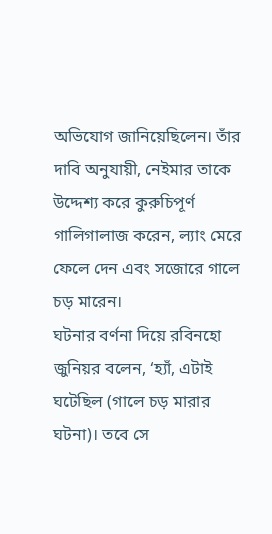অভিযোগ জানিয়েছিলেন। তাঁর দাবি অনুযায়ী, নেইমার তাকে উদ্দেশ্য করে কুরুচিপূর্ণ গালিগালাজ করেন, ল্যাং মেরে ফেলে দেন এবং সজোরে গালে চড় মারেন।
ঘটনার বর্ণনা দিয়ে রবিনহো জুনিয়র বলেন, ‘হ্যাঁ, এটাই ঘটেছিল (গালে চড় মারার ঘটনা)। তবে সে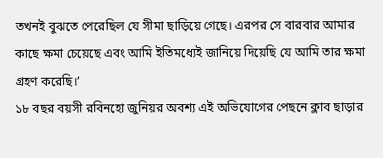তখনই বুঝতে পেরেছিল যে সীমা ছাড়িয়ে গেছে। এরপর সে বারবার আমার কাছে ক্ষমা চেয়েছে এবং আমি ইতিমধ্যেই জানিয়ে দিয়েছি যে আমি তার ক্ষমা গ্রহণ করেছি।’
১৮ বছর বয়সী রবিনহো জুনিয়র অবশ্য এই অভিযোগের পেছনে ক্লাব ছাড়ার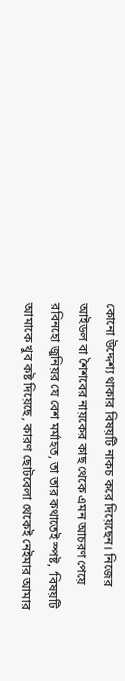কোনো উদ্দেশ্য থাকার বিষয়টি নাকচ করে দিয়েছেন। নিজের আইডল বা শৈশবের নায়কের কাছ থেকে এমন আচরণ পেয়ে রবিনহো জুনিয়র যে বেশ মর্মাহত, তা তার কথাতেই স্পষ্ট, ‘বিষয়টি আমাকে খুব কষ্ট দিয়েছে, কারণ ছোটবেলা থেকেই নেইমার আমার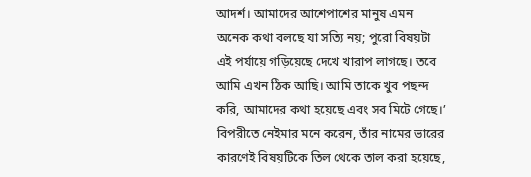আদর্শ। আমাদের আশেপাশের মানুষ এমন অনেক কথা বলছে যা সত্যি নয়; পুরো বিষয়টা এই পর্যায়ে গড়িয়েছে দেখে খারাপ লাগছে। তবে আমি এখন ঠিক আছি। আমি তাকে খুব পছন্দ করি, আমাদের কথা হয়েছে এবং সব মিটে গেছে।’
বিপরীতে নেইমার মনে করেন, তাঁর নামের ভারের কারণেই বিষয়টিকে তিল থেকে তাল করা হয়েছে,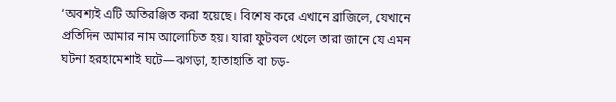‘অবশ্যই এটি অতিরঞ্জিত করা হয়েছে। বিশেষ করে এখানে ব্রাজিলে, যেখানে প্রতিদিন আমার নাম আলোচিত হয়। যারা ফুটবল খেলে তারা জানে যে এমন ঘটনা হরহামেশাই ঘটে—ঝগড়া, হাতাহাতি বা চড়-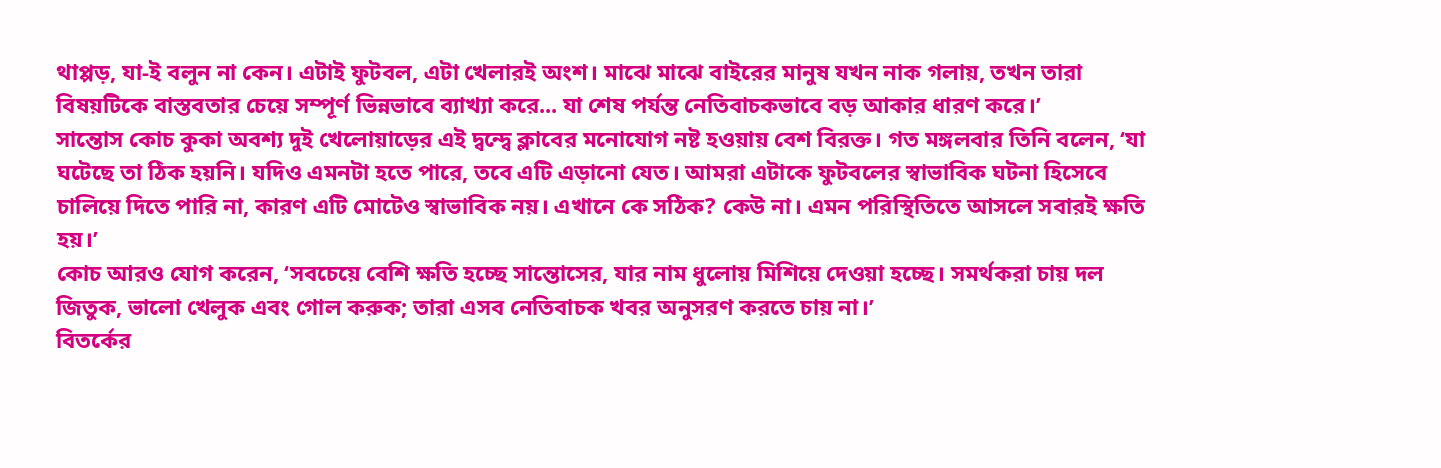থাপ্পড়, যা-ই বলুন না কেন। এটাই ফুটবল, এটা খেলারই অংশ। মাঝে মাঝে বাইরের মানুষ যখন নাক গলায়, তখন তারা বিষয়টিকে বাস্তবতার চেয়ে সম্পূর্ণ ভিন্নভাবে ব্যাখ্যা করে... যা শেষ পর্যন্ত নেতিবাচকভাবে বড় আকার ধারণ করে।’
সান্তোস কোচ কুকা অবশ্য দুই খেলোয়াড়ের এই দ্বন্দ্বে ক্লাবের মনোযোগ নষ্ট হওয়ায় বেশ বিরক্ত। গত মঙ্গলবার তিনি বলেন, ‘যা ঘটেছে তা ঠিক হয়নি। যদিও এমনটা হতে পারে, তবে এটি এড়ানো যেত। আমরা এটাকে ফুটবলের স্বাভাবিক ঘটনা হিসেবে চালিয়ে দিতে পারি না, কারণ এটি মোটেও স্বাভাবিক নয়। এখানে কে সঠিক? কেউ না। এমন পরিস্থিতিতে আসলে সবারই ক্ষতি হয়।’
কোচ আরও যোগ করেন, ‘সবচেয়ে বেশি ক্ষতি হচ্ছে সান্তোসের, যার নাম ধুলোয় মিশিয়ে দেওয়া হচ্ছে। সমর্থকরা চায় দল জিতুক, ভালো খেলুক এবং গোল করুক; তারা এসব নেতিবাচক খবর অনুসরণ করতে চায় না।’
বিতর্কের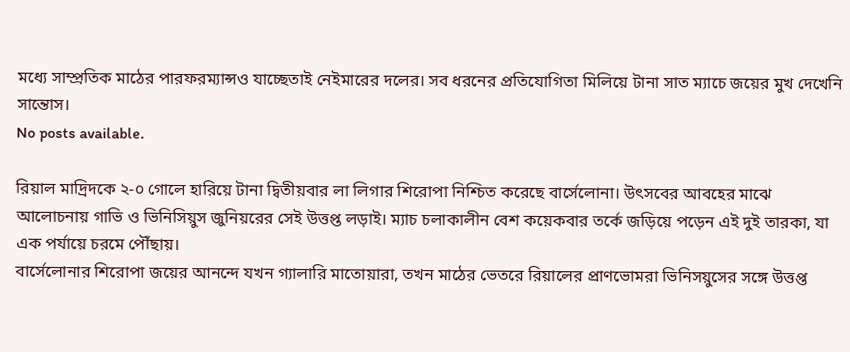মধ্যে সাম্প্রতিক মাঠের পারফরম্যান্সও যাচ্ছেতাই নেইমারের দলের। সব ধরনের প্রতিযোগিতা মিলিয়ে টানা সাত ম্যাচে জয়ের মুখ দেখেনি সান্তোস।
No posts available.

রিয়াল মাদ্রিদকে ২-০ গোলে হারিয়ে টানা দ্বিতীয়বার লা লিগার শিরোপা নিশ্চিত করেছে বার্সেলোনা। উৎসবের আবহের মাঝে আলোচনায় গাভি ও ভিনিসিয়ুস জুনিয়রের সেই উত্তপ্ত লড়াই। ম্যাচ চলাকালীন বেশ কয়েকবার তর্কে জড়িয়ে পড়েন এই দুই তারকা, যা এক পর্যায়ে চরমে পৌঁছায়।
বার্সেলোনার শিরোপা জয়ের আনন্দে যখন গ্যালারি মাতোয়ারা, তখন মাঠের ভেতরে রিয়ালের প্রাণভোমরা ভিনিসয়ুসের সঙ্গে উত্তপ্ত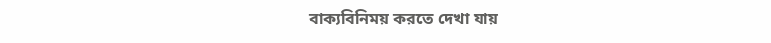বাক্যবিনিময় করতে দেখা যায়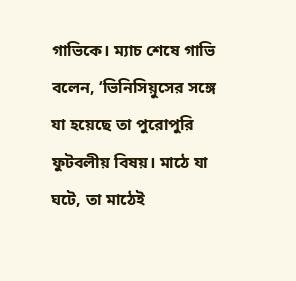গাভিকে। ম্যাচ শেষে গাভি বলেন, ‘ভিনিসিয়ুসের সঙ্গে যা হয়েছে তা পুরোপুরি ফুটবলীয় বিষয়। মাঠে যা ঘটে, তা মাঠেই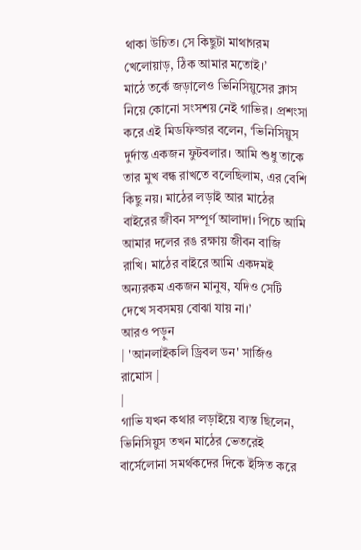থাকা উচিত। সে কিছুটা মাথাগরম খেলোয়াড়, ঠিক আমার মতোই।’
মাঠে তর্কে জড়ালেও ভিনিসিয়ুসের ক্লাস নিয়ে কোনো সংসশয় নেই গাভির। প্রশংসা করে এই মিডফিল্ডার বলেন, ‘ভিনিসিয়ুস দুর্দান্ত একজন ফুটবলার। আমি শুধু তাকে তার মুখ বন্ধ রাখতে বলেছিলাম, এর বেশি কিছু নয়। মাঠের লড়াই আর মাঠের বাইরের জীবন সম্পূর্ণ আলাদা। পিচে আমি আমার দলের রঙ রক্ষায় জীবন বাজি রাখি। মাঠের বাইরে আমি একদমই অন্যরকম একজন মানুষ, যদিও সেটি দেখে সবসময় বোঝা যায় না।’
আরও পড়ুন
| 'আনলাইকলি ড্রিবল ডন' সার্জিও রামোস |
|
গাভি যখন কথার লড়াইয়ে ব্যস্ত ছিলেন, ভিনিসিয়ুস তখন মাঠের ভেতরেই বার্সেলোনা সমর্থকদের দিকে ইঙ্গিত করে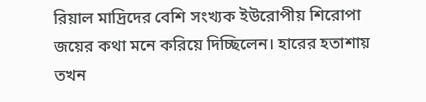রিয়াল মাদ্রিদের বেশি সংখ্যক ইউরোপীয় শিরোপা জয়ের কথা মনে করিয়ে দিচ্ছিলেন। হারের হতাশায় তখন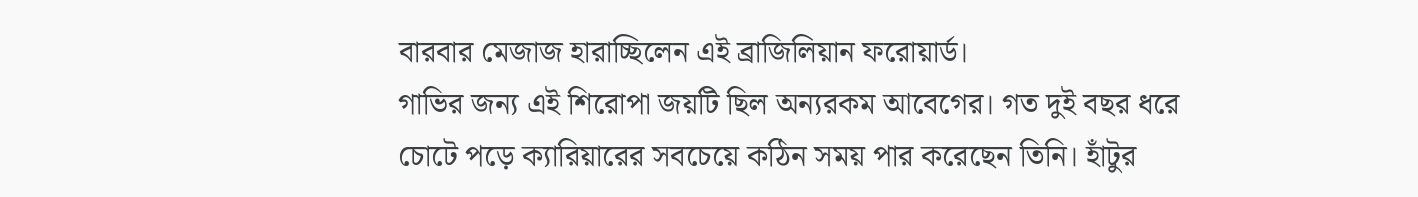বারবার মেজাজ হারাচ্ছিলেন এই ব্রাজিলিয়ান ফরোয়ার্ড।
গাভির জন্য এই শিরোপা জয়টি ছিল অন্যরকম আবেগের। গত দুই বছর ধরে চোটে পড়ে ক্যারিয়ারের সবচেয়ে কঠিন সময় পার করেছেন তিনি। হাঁটুর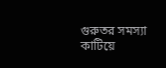গুরুতর সমস্যা কাটিয়ে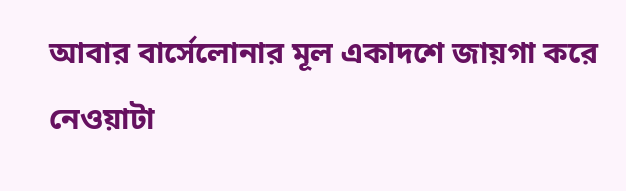আবার বার্সেলোনার মূল একাদশে জায়গা করে নেওয়াটা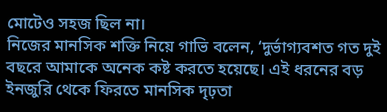মোটেও সহজ ছিল না।
নিজের মানসিক শক্তি নিয়ে গাভি বলেন, ‘দুর্ভাগ্যবশত গত দুই বছরে আমাকে অনেক কষ্ট করতে হয়েছে। এই ধরনের বড় ইনজুরি থেকে ফিরতে মানসিক দৃঢ়তা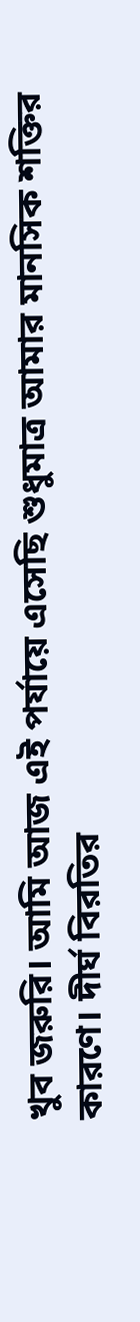খুব জরুরি। আমি আজ এই পর্যায়ে এসেছি শুধুমাত্র আমার মানসিক শক্তির কারণে। দীর্ঘ বিরতির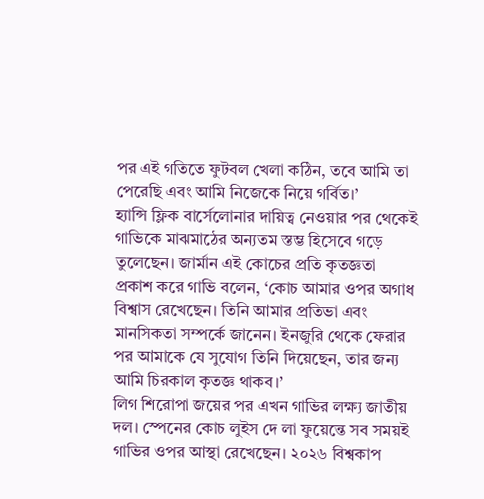পর এই গতিতে ফুটবল খেলা কঠিন, তবে আমি তা পেরেছি এবং আমি নিজেকে নিয়ে গর্বিত।’
হ্যান্সি ফ্লিক বার্সেলোনার দায়িত্ব নেওয়ার পর থেকেই গাভিকে মাঝমাঠের অন্যতম স্তম্ভ হিসেবে গড়ে তুলেছেন। জার্মান এই কোচের প্রতি কৃতজ্ঞতা প্রকাশ করে গাভি বলেন, ‘কোচ আমার ওপর অগাধ বিশ্বাস রেখেছেন। তিনি আমার প্রতিভা এবং মানসিকতা সম্পর্কে জানেন। ইনজুরি থেকে ফেরার পর আমাকে যে সুযোগ তিনি দিয়েছেন, তার জন্য আমি চিরকাল কৃতজ্ঞ থাকব।’
লিগ শিরোপা জয়ের পর এখন গাভির লক্ষ্য জাতীয় দল। স্পেনের কোচ লুইস দে লা ফুয়েন্তে সব সময়ই গাভির ওপর আস্থা রেখেছেন। ২০২৬ বিশ্বকাপ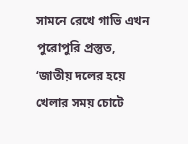সামনে রেখে গাভি এখন পুরোপুরি প্রস্তুত, ‘জাতীয় দলের হয়ে খেলার সময় চোটে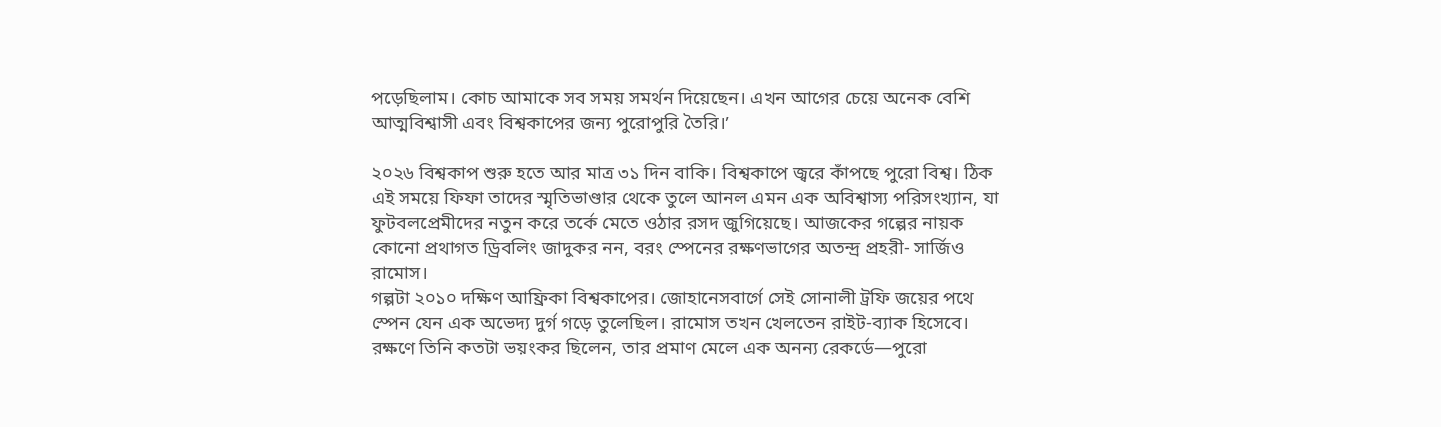পড়েছিলাম। কোচ আমাকে সব সময় সমর্থন দিয়েছেন। এখন আগের চেয়ে অনেক বেশি আত্মবিশ্বাসী এবং বিশ্বকাপের জন্য পুরোপুরি তৈরি।’

২০২৬ বিশ্বকাপ শুরু হতে আর মাত্র ৩১ দিন বাকি। বিশ্বকাপে জ্বরে কাঁপছে পুরো বিশ্ব। ঠিক এই সময়ে ফিফা তাদের স্মৃতিভাণ্ডার থেকে তুলে আনল এমন এক অবিশ্বাস্য পরিসংখ্যান, যা ফুটবলপ্রেমীদের নতুন করে তর্কে মেতে ওঠার রসদ জুগিয়েছে। আজকের গল্পের নায়ক কোনো প্রথাগত ড্রিবলিং জাদুকর নন, বরং স্পেনের রক্ষণভাগের অতন্দ্র প্রহরী- সার্জিও রামোস।
গল্পটা ২০১০ দক্ষিণ আফ্রিকা বিশ্বকাপের। জোহানেসবার্গে সেই সোনালী ট্রফি জয়ের পথে স্পেন যেন এক অভেদ্য দুর্গ গড়ে তুলেছিল। রামোস তখন খেলতেন রাইট-ব্যাক হিসেবে। রক্ষণে তিনি কতটা ভয়ংকর ছিলেন, তার প্রমাণ মেলে এক অনন্য রেকর্ডে—পুরো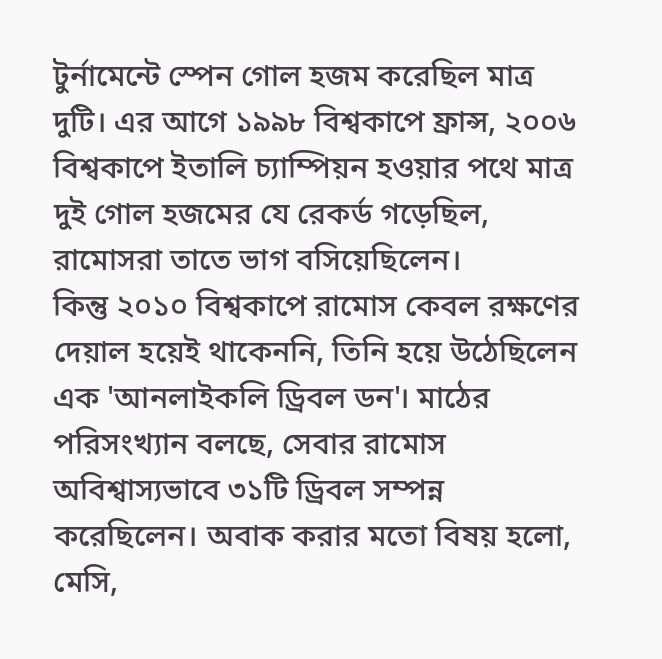টুর্নামেন্টে স্পেন গোল হজম করেছিল মাত্র দুটি। এর আগে ১৯৯৮ বিশ্বকাপে ফ্রান্স, ২০০৬ বিশ্বকাপে ইতালি চ্যাম্পিয়ন হওয়ার পথে মাত্র দুই গোল হজমের যে রেকর্ড গড়েছিল, রামোসরা তাতে ভাগ বসিয়েছিলেন।
কিন্তু ২০১০ বিশ্বকাপে রামোস কেবল রক্ষণের দেয়াল হয়েই থাকেননি, তিনি হয়ে উঠেছিলেন এক 'আনলাইকলি ড্রিবল ডন'। মাঠের পরিসংখ্যান বলছে, সেবার রামোস অবিশ্বাস্যভাবে ৩১টি ড্রিবল সম্পন্ন করেছিলেন। অবাক করার মতো বিষয় হলো, মেসি,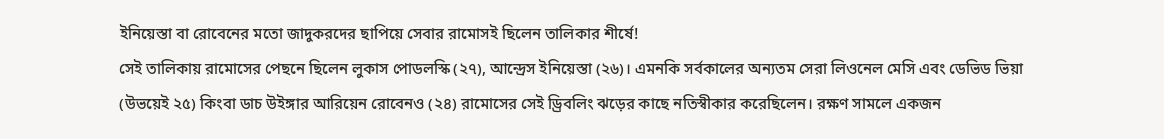ইনিয়েস্তা বা রোবেনের মতো জাদুকরদের ছাপিয়ে সেবার রামোসই ছিলেন তালিকার শীর্ষে!
সেই তালিকায় রামোসের পেছনে ছিলেন লুকাস পোডলস্কি (২৭), আন্দ্রেস ইনিয়েস্তা (২৬)। এমনকি সর্বকালের অন্যতম সেরা লিওনেল মেসি এবং ডেভিড ভিয়া (উভয়েই ২৫) কিংবা ডাচ উইঙ্গার আরিয়েন রোবেনও (২৪) রামোসের সেই ড্রিবলিং ঝড়ের কাছে নতিস্বীকার করেছিলেন। রক্ষণ সামলে একজন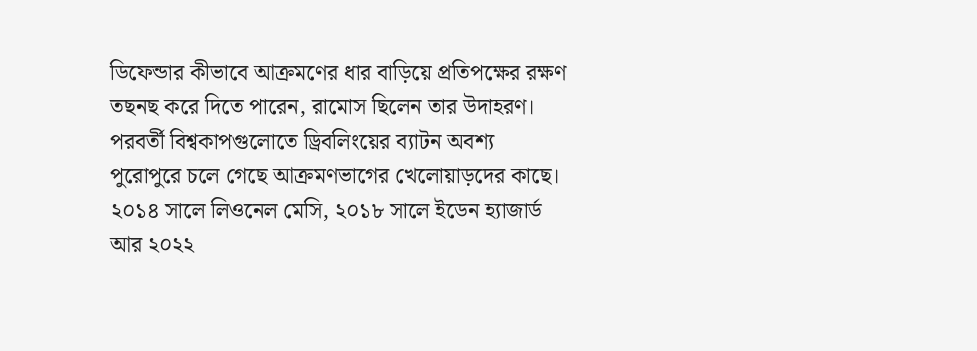ডিফেন্ডার কীভাবে আক্রমণের ধার বাড়িয়ে প্রতিপক্ষের রক্ষণ তছনছ করে দিতে পারেন, রামোস ছিলেন তার উদাহরণ।
পরবর্তী বিশ্বকাপগুলোতে ড্রিবলিংয়ের ব্যাটন অবশ্য পুরোপুরে চলে গেছে আক্রমণভাগের খেলোয়াড়দের কাছে। ২০১৪ সালে লিওনেল মেসি, ২০১৮ সালে ইডেন হ্যাজার্ড আর ২০২২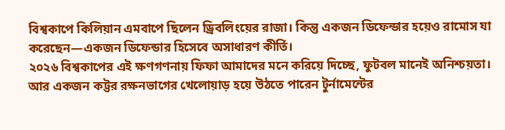বিশ্বকাপে কিলিয়ান এমবাপে ছিলেন ড্রিবলিংয়ের রাজা। কিন্তু একজন ডিফেন্ডার হয়েও রামোস যা করেছেন—একজন ডিফেন্ডার হিসেবে অসাধারণ কীর্তি।
২০২৬ বিশ্বকাপের এই ক্ষণগণনায় ফিফা আমাদের মনে করিয়ে দিচ্ছে, ফুটবল মানেই অনিশ্চয়তা। আর একজন কট্টর রক্ষনভাগের খেলোয়াড় হয়ে উঠতে পারেন টুর্নামেন্টের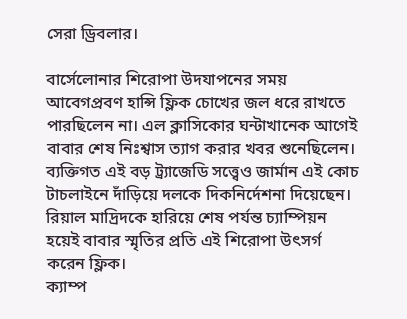সেরা ড্রিবলার।

বার্সেলোনার শিরোপা উদযাপনের সময় আবেগপ্রবণ হান্সি ফ্লিক চোখের জল ধরে রাখতে পারছিলেন না। এল ক্লাসিকোর ঘন্টাখানেক আগেই বাবার শেষ নিঃশ্বাস ত্যাগ করার খবর শুনেছিলেন। ব্যক্তিগত এই বড় ট্র্যাজেডি সত্ত্বেও জার্মান এই কোচ টাচলাইনে দাঁড়িয়ে দলকে দিকনির্দেশনা দিয়েছেন। রিয়াল মাদ্রিদকে হারিয়ে শেষ পর্যন্ত চ্যাম্পিয়ন হয়েই বাবার স্মৃতির প্রতি এই শিরোপা উৎসর্গ করেন ফ্লিক।
ক্যাম্প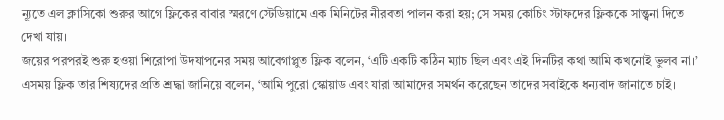ন্যূতে এল ক্লাসিকো শুরুর আগে ফ্লিকের বাবার স্মরণে স্টেডিয়ামে এক মিনিটের নীরবতা পালন করা হয়; সে সময় কোচিং স্টাফদের ফ্লিককে সান্ত্বনা দিতে দেখা যায়।
জয়ের পরপরই শুরু হওয়া শিরোপা উদযাপনের সময় আবেগাপ্লুত ফ্লিক বলেন, ‘এটি একটি কঠিন ম্যাচ ছিল এবং এই দিনটির কথা আমি কখনোই ভুলব না।’ এসময় ফ্লিক তার শিষ্যদের প্রতি শ্রদ্ধা জানিয়ে বলেন, ‘আমি পুরো স্কোয়াড এবং যারা আমাদের সমর্থন করেছেন তাদের সবাইকে ধন্যবাদ জানাতে চাই।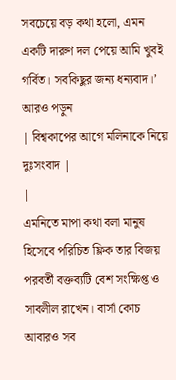সবচেয়ে বড় কথা হলো, এমন একটি দারুণ দল পেয়ে আমি খুবই গর্বিত। সবকিছুর জন্য ধন্যবাদ।’
আরও পড়ুন
| বিশ্বকাপের আগে মলিনাকে নিয়ে দুঃসংবাদ |
|
এমনিতে মাপা কথা বলা মানুষ হিসেবে পরিচিত ফ্লিক তার বিজয় পরবর্তী বক্তব্যটি বেশ সংক্ষিপ্ত ও সাবলীল রাখেন। বার্সা কোচ আবারও সব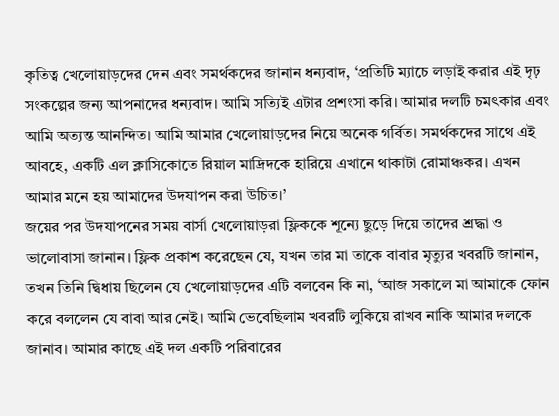কৃতিত্ব খেলোয়াড়দের দেন এবং সমর্থকদের জানান ধন্যবাদ, ‘প্রতিটি ম্যাচে লড়াই করার এই দৃঢ় সংকল্পের জন্য আপনাদের ধন্যবাদ। আমি সত্যিই এটার প্রশংসা করি। আমার দলটি চমৎকার এবং আমি অত্যন্ত আনন্দিত। আমি আমার খেলোয়াড়দের নিয়ে অনেক গর্বিত। সমর্থকদের সাথে এই আবহে, একটি এল ক্লাসিকোতে রিয়াল মাদ্রিদকে হারিয়ে এখানে থাকাটা রোমাঞ্চকর। এখন আমার মনে হয় আমাদের উদযাপন করা উচিত।’
জয়ের পর উদযাপনের সময় বার্সা খেলোয়াড়রা ফ্লিককে শূন্যে ছুড়ে দিয়ে তাদের শ্রদ্ধা ও ভালোবাসা জানান। ফ্লিক প্রকাশ করেছেন যে, যখন তার মা তাকে বাবার মৃত্যুর খবরটি জানান, তখন তিনি দ্বিধায় ছিলেন যে খেলোয়াড়দের এটি বলবেন কি না, ‘আজ সকালে মা আমাকে ফোন করে বললেন যে বাবা আর নেই। আমি ভেবেছিলাম খবরটি লুকিয়ে রাখব নাকি আমার দলকে জানাব। আমার কাছে এই দল একটি পরিবারের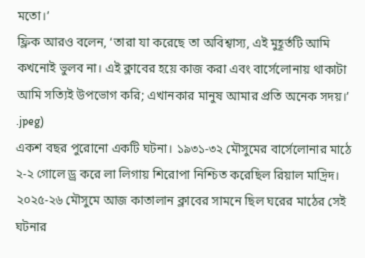মতো।’
ফ্লিক আরও বলেন, ‘তারা যা করেছে তা অবিশ্বাস্য, এই মুহূর্তটি আমি কখনোই ভুলব না। এই ক্লাবের হয়ে কাজ করা এবং বার্সেলোনায় থাকাটা আমি সত্যিই উপভোগ করি; এখানকার মানুষ আমার প্রতি অনেক সদয়।’
.jpeg)
একশ বছর পুরোনো একটি ঘটনা। ১৯৩১-৩২ মৌসুমের বার্সেলোনার মাঠে ২-২ গোলে ড্র করে লা লিগায় শিরোপা নিশ্চিত করেছিল রিয়াল মাদ্রিদ। ২০২৫-২৬ মৌসুমে আজ কাতালান ক্লাবের সামনে ছিল ঘরের মাঠের সেই ঘটনার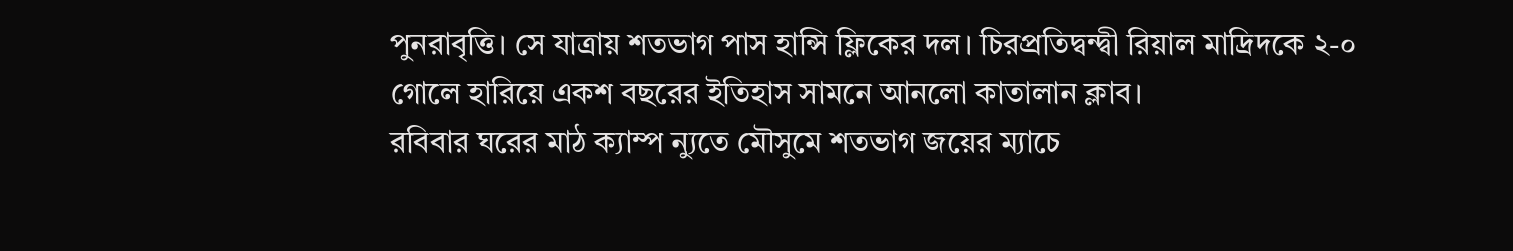পুনরাবৃত্তি। সে যাত্রায় শতভাগ পাস হান্সি ফ্লিকের দল। চিরপ্রতিদ্বন্দ্বী রিয়াল মাদ্রিদকে ২-০ গোলে হারিয়ে একশ বছরের ইতিহাস সামনে আনলো কাতালান ক্লাব।
রবিবার ঘরের মাঠ ক্যাম্প ন্যুতে মৌসুমে শতভাগ জয়ের ম্যাচে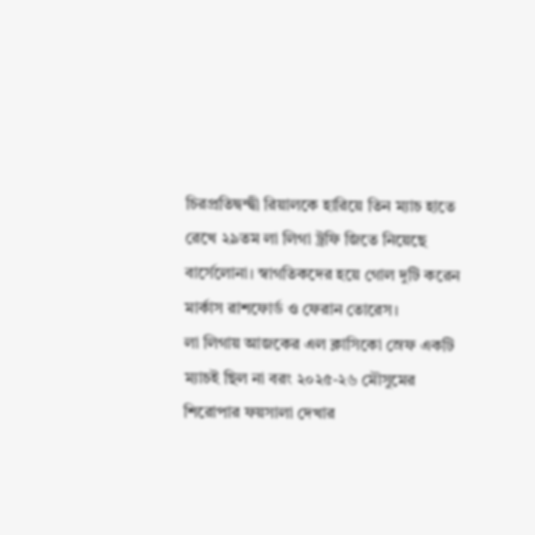চিরপ্রতিদ্বন্দ্বী রিয়ালকে হারিয়ে তিন ম্যাচ হাতে রেখে ২৯তম লা লিগা ট্রফি জিতে নিয়েছে বার্সেলোনা। স্বাগতিকদের হয়ে গোল দুটি করেন মার্কাস রাশফোর্ড ও ফেরান তোরেস।
লা লিগায় আজকের এল ক্লাসিকো স্রেফ একটি ম্যাচই ছিল না বরং ২০২৫-২৬ মৌসুমের শিরোপার ফয়সালা দেখার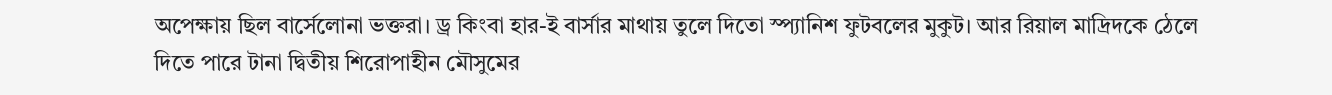অপেক্ষায় ছিল বার্সেলোনা ভক্তরা। ড্র কিংবা হার-ই বার্সার মাথায় তুলে দিতো স্প্যানিশ ফুটবলের মুকুট। আর রিয়াল মাদ্রিদকে ঠেলে দিতে পারে টানা দ্বিতীয় শিরোপাহীন মৌসুমের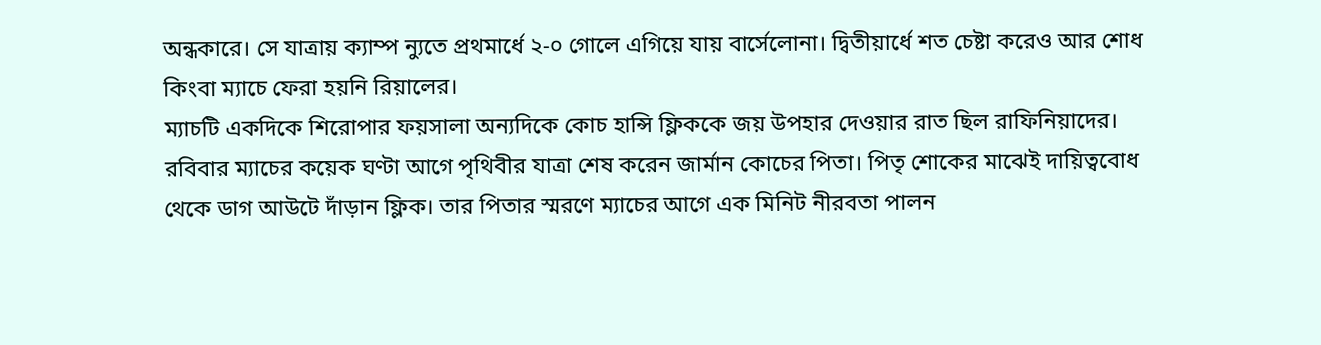অন্ধকারে। সে যাত্রায় ক্যাম্প ন্যুতে প্রথমার্ধে ২-০ গোলে এগিয়ে যায় বার্সেলোনা। দ্বিতীয়ার্ধে শত চেষ্টা করেও আর শোধ কিংবা ম্যাচে ফেরা হয়নি রিয়ালের।
ম্যাচটি একদিকে শিরোপার ফয়সালা অন্যদিকে কোচ হান্সি ফ্লিককে জয় উপহার দেওয়ার রাত ছিল রাফিনিয়াদের। রবিবার ম্যাচের কয়েক ঘণ্টা আগে পৃথিবীর যাত্রা শেষ করেন জার্মান কোচের পিতা। পিতৃ শোকের মাঝেই দায়িত্ববোধ থেকে ডাগ আউটে দাঁড়ান ফ্লিক। তার পিতার স্মরণে ম্যাচের আগে এক মিনিট নীরবতা পালন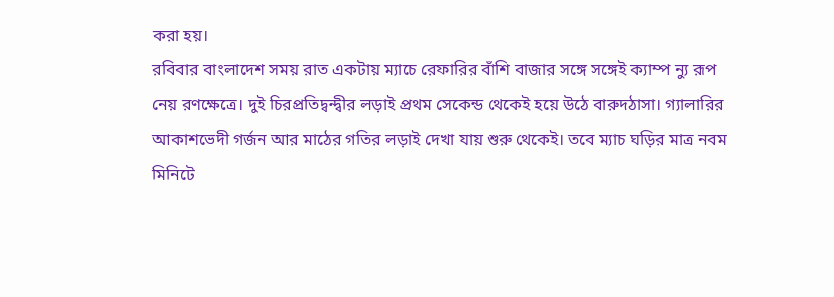করা হয়।
রবিবার বাংলাদেশ সময় রাত একটায় ম্যাচে রেফারির বাঁশি বাজার সঙ্গে সঙ্গেই ক্যাম্প ন্যু রূপ নেয় রণক্ষেত্রে। দুই চিরপ্রতিদ্বন্দ্বীর লড়াই প্রথম সেকেন্ড থেকেই হয়ে উঠে বারুদঠাসা। গ্যালারির আকাশভেদী গর্জন আর মাঠের গতির লড়াই দেখা যায় শুরু থেকেই। তবে ম্যাচ ঘড়ির মাত্র নবম মিনিটে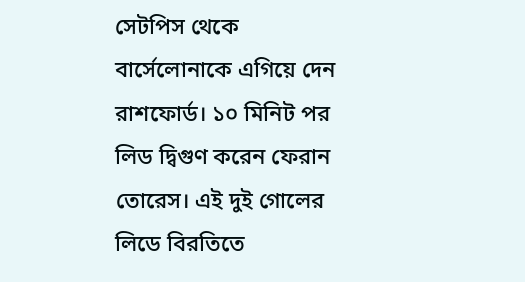সেটপিস থেকে বার্সেলোনাকে এগিয়ে দেন রাশফোর্ড। ১০ মিনিট পর লিড দ্বিগুণ করেন ফেরান তোরেস। এই দুই গোলের লিডে বিরতিতে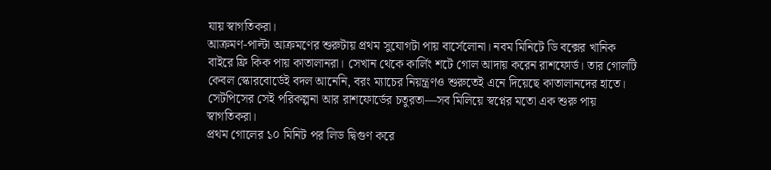যায় স্বাগতিকরা।
আক্রমণ-পাল্টা আক্রমণের শুরুটায় প্রথম সুযোগটা পায় বার্সেলোনা। নবম মিনিটে ডি বক্সের খানিক বাইরে ফ্রি কিক পায় কাতালানরা। সেখান থেকে কার্লিং শটে গোল আদায় করেন রাশফোর্ড। তার গোলটি কেবল স্কোরবোর্ডেই বদল আনেনি, বরং ম্যাচের নিয়ন্ত্রণও শুরুতেই এনে দিয়েছে কাতালানদের হাতে। সেটপিসের সেই পরিকল্পনা আর রাশফোর্ডের চতুরতা—সব মিলিয়ে স্বপ্নের মতো এক শুরু পায় স্বাগতিকরা।
প্রথম গোলের ১০ মিনিট পর লিড দ্বিগুণ করে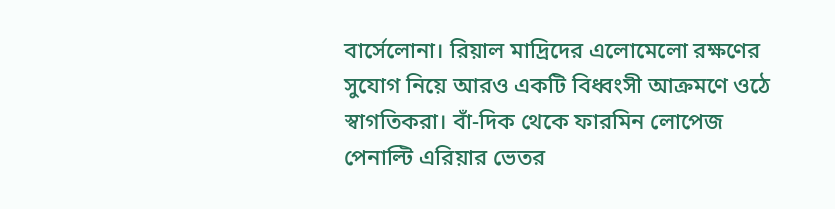বার্সেলোনা। রিয়াল মাদ্রিদের এলোমেলো রক্ষণের সুযোগ নিয়ে আরও একটি বিধ্বংসী আক্রমণে ওঠে স্বাগতিকরা। বাঁ-দিক থেকে ফারমিন লোপেজ পেনাল্টি এরিয়ার ভেতর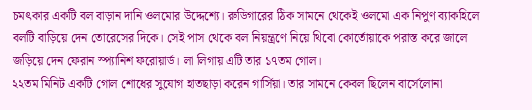চমৎকার একটি বল বাড়ান দানি ওলমোর উদ্দেশ্যে। রুডিগারের ঠিক সামনে থেকেই ওলমো এক নিপুণ ব্যাকহিলে বলটি বাড়িয়ে দেন তোরেসের দিকে। সেই পাস থেকে বল নিয়ন্ত্রণে নিয়ে থিবো কোর্তোয়াকে পরাস্ত করে জালে জড়িয়ে দেন ফেরান স্প্যানিশ ফরোয়ার্ড। লা লিগায় এটি তার ১৭তম গোল।
২২তম মিনিট একটি গোল শোধের সুযোগ হাতছাড়া করেন গার্সিয়া। তার সামনে কেবল ছিলেন বার্সেলোনা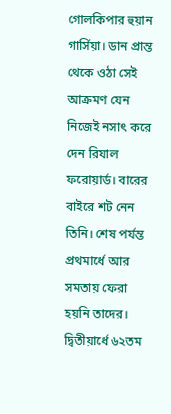গোলকিপার হুয়ান গার্সিয়া। ডান প্রান্ত থেকে ওঠা সেই আক্রমণ যেন নিজেই নসাৎ করে দেন রিযাল ফরোয়ার্ড। বারের বাইরে শট নেন তিনি। শেষ পর্যন্ত প্রথমার্ধে আর সমতায় ফেরা হয়নি তাদের।
দ্বিতীয়ার্ধে ৬২তম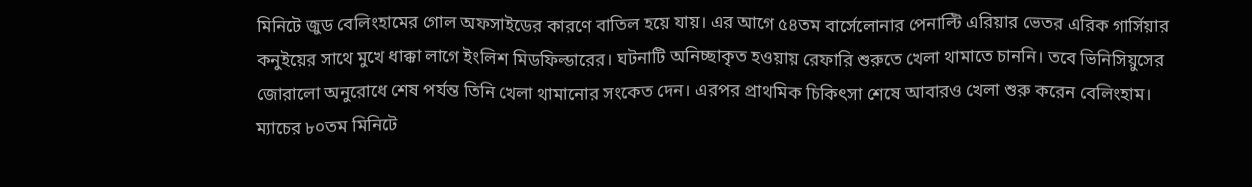মিনিটে জুড বেলিংহামের গোল অফসাইডের কারণে বাতিল হয়ে যায়। এর আগে ৫৪তম বার্সেলোনার পেনাল্টি এরিয়ার ভেতর এরিক গার্সিয়ার কনুইয়ের সাথে মুখে ধাক্কা লাগে ইংলিশ মিডফিল্ডারের। ঘটনাটি অনিচ্ছাকৃত হওয়ায় রেফারি শুরুতে খেলা থামাতে চাননি। তবে ভিনিসিয়ুসের জোরালো অনুরোধে শেষ পর্যন্ত তিনি খেলা থামানোর সংকেত দেন। এরপর প্রাথমিক চিকিৎসা শেষে আবারও খেলা শুরু করেন বেলিংহাম।
ম্যাচের ৮০তম মিনিটে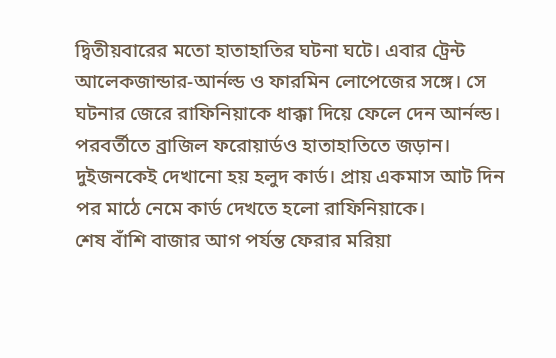দ্বিতীয়বারের মতো হাতাহাতির ঘটনা ঘটে। এবার ট্রেন্ট আলেকজান্ডার-আর্নল্ড ও ফারমিন লোপেজের সঙ্গে। সে ঘটনার জেরে রাফিনিয়াকে ধাক্কা দিয়ে ফেলে দেন আর্নল্ড। পরবর্তীতে ব্রাজিল ফরোয়ার্ডও হাতাহাতিতে জড়ান। দুইজনকেই দেখানো হয় হলুদ কার্ড। প্রায় একমাস আট দিন পর মাঠে নেমে কার্ড দেখতে হলো রাফিনিয়াকে।
শেষ বাঁশি বাজার আগ পর্যন্ত ফেরার মরিয়া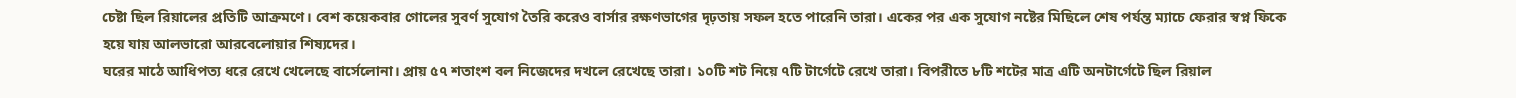চেষ্টা ছিল রিয়ালের প্রতিটি আক্রমণে। বেশ কয়েকবার গোলের সুবর্ণ সুযোগ তৈরি করেও বার্সার রক্ষণভাগের দৃঢ়তায় সফল হতে পারেনি তারা। একের পর এক সুযোগ নষ্টের মিছিলে শেষ পর্যন্ত ম্যাচে ফেরার স্বপ্ন ফিকে হয়ে যায় আলভারো আরবেলোয়ার শিষ্যদের।
ঘরের মাঠে আধিপত্য ধরে রেখে খেলেছে বার্সেলোনা। প্রায় ৫৭ শতাংশ বল নিজেদের দখলে রেখেছে তারা। ১০টি শট নিয়ে ৭টি টার্গেটে রেখে তারা। বিপরীতে ৮টি শটের মাত্র এটি অনটার্গেটে ছিল রিয়াল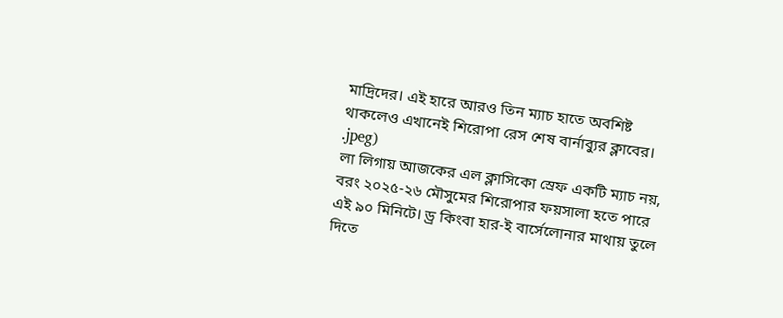মাদ্রিদের। এই হারে আরও তিন ম্যাচ হাতে অবশিষ্ট থাকলেও এখানেই শিরোপা রেস শেষ বার্নাব্যুর ক্লাবের।
.jpeg)
লা লিগায় আজকের এল ক্লাসিকো স্রেফ একটি ম্যাচ নয়, বরং ২০২৫-২৬ মৌসুমের শিরোপার ফয়সালা হতে পারে এই ৯০ মিনিটে। ড্র কিংবা হার-ই বার্সেলোনার মাথায় তুলে দিতে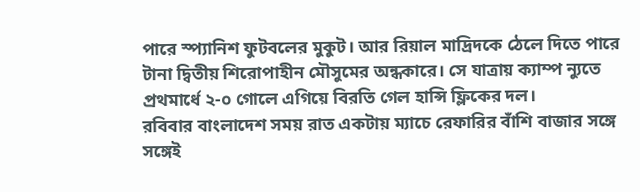পারে স্প্যানিশ ফুটবলের মুকুট। আর রিয়াল মাদ্রিদকে ঠেলে দিতে পারে টানা দ্বিতীয় শিরোপাহীন মৌসুমের অন্ধকারে। সে যাত্রায় ক্যাম্প ন্যুতে প্রথমার্ধে ২-০ গোলে এগিয়ে বিরতি গেল হান্সি ফ্লিকের দল।
রবিবার বাংলাদেশ সময় রাত একটায় ম্যাচে রেফারির বাঁশি বাজার সঙ্গে সঙ্গেই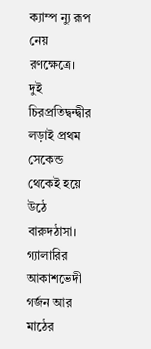ক্যাম্প ন্যু রূপ নেয় রণক্ষেত্রে। দুই চিরপ্রতিদ্বন্দ্বীর লড়াই প্রথম সেকেন্ড থেকেই হয়ে উঠে বারুদঠাসা। গ্যালারির আকাশভেদী গর্জন আর মাঠের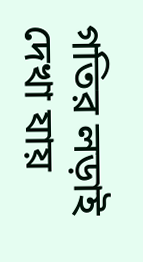গতির লড়াই দেখা যায়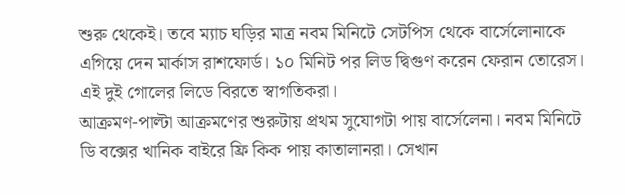শুরু থেকেই। তবে ম্যাচ ঘড়ির মাত্র নবম মিনিটে সেটপিস থেকে বার্সেলোনাকে এগিয়ে দেন মার্কাস রাশফোর্ড। ১০ মিনিট পর লিড দ্বিগুণ করেন ফেরান তোরেস। এই দুই গোলের লিডে বিরতে স্বাগতিকরা।
আক্রমণ-পাল্টা আক্রমণের শুরুটায় প্রথম সুযোগটা পায় বার্সেলেনা। নবম মিনিটে ডি বক্সের খানিক বাইরে ফ্রি কিক পায় কাতালানরা। সেখান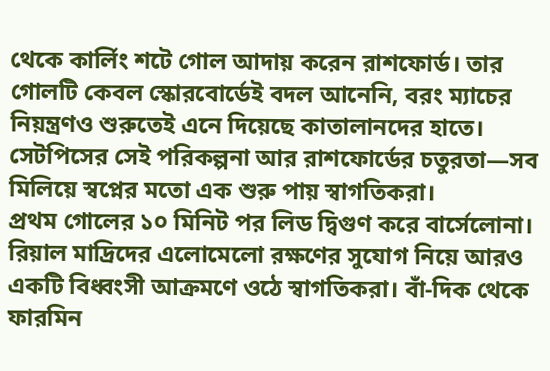থেকে কার্লিং শটে গোল আদায় করেন রাশফোর্ড। তার গোলটি কেবল স্কোরবোর্ডেই বদল আনেনি, বরং ম্যাচের নিয়ন্ত্রণও শুরুতেই এনে দিয়েছে কাতালানদের হাতে। সেটপিসের সেই পরিকল্পনা আর রাশফোর্ডের চতুরতা—সব মিলিয়ে স্বপ্নের মতো এক শুরু পায় স্বাগতিকরা।
প্রথম গোলের ১০ মিনিট পর লিড দ্বিগুণ করে বার্সেলোনা। রিয়াল মাদ্রিদের এলোমেলো রক্ষণের সুযোগ নিয়ে আরও একটি বিধ্বংসী আক্রমণে ওঠে স্বাগতিকরা। বাঁ-দিক থেকে ফারমিন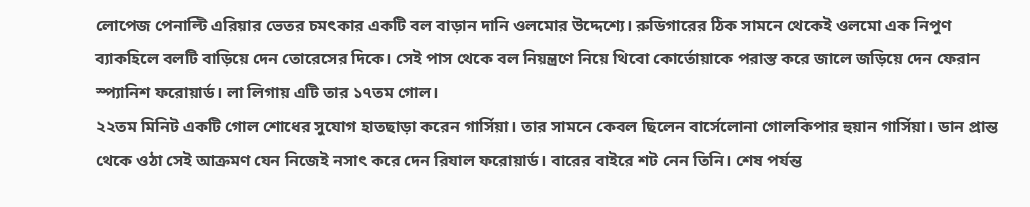লোপেজ পেনাল্টি এরিয়ার ভেতর চমৎকার একটি বল বাড়ান দানি ওলমোর উদ্দেশ্যে। রুডিগারের ঠিক সামনে থেকেই ওলমো এক নিপুণ ব্যাকহিলে বলটি বাড়িয়ে দেন তোরেসের দিকে। সেই পাস থেকে বল নিয়ন্ত্রণে নিয়ে থিবো কোর্তোয়াকে পরাস্ত করে জালে জড়িয়ে দেন ফেরান স্প্যানিশ ফরোয়ার্ড। লা লিগায় এটি তার ১৭তম গোল।
২২তম মিনিট একটি গোল শোধের সুযোগ হাতছাড়া করেন গার্সিয়া। তার সামনে কেবল ছিলেন বার্সেলোনা গোলকিপার হুয়ান গার্সিয়া। ডান প্রান্ত থেকে ওঠা সেই আক্রমণ যেন নিজেই নসাৎ করে দেন রিযাল ফরোয়ার্ড। বারের বাইরে শট নেন তিনি। শেষ পর্যন্ত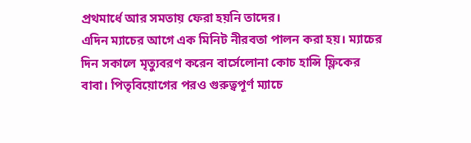প্রথমার্ধে আর সমতায় ফেরা হয়নি তাদের।
এদিন ম্যাচের আগে এক মিনিট নীরবতা পালন করা হয়। ম্যাচের দিন সকালে মৃত্যুবরণ করেন বার্সেলোনা কোচ হান্সি ফ্লিকের বাবা। পিতৃবিয়োগের পরও গুরুত্বপূর্ণ ম্যাচে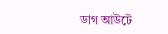ডাগ আউটে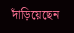দাঁড়িয়েছেন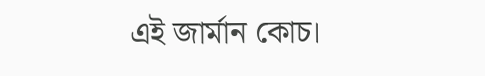এই জার্মান কোচ।